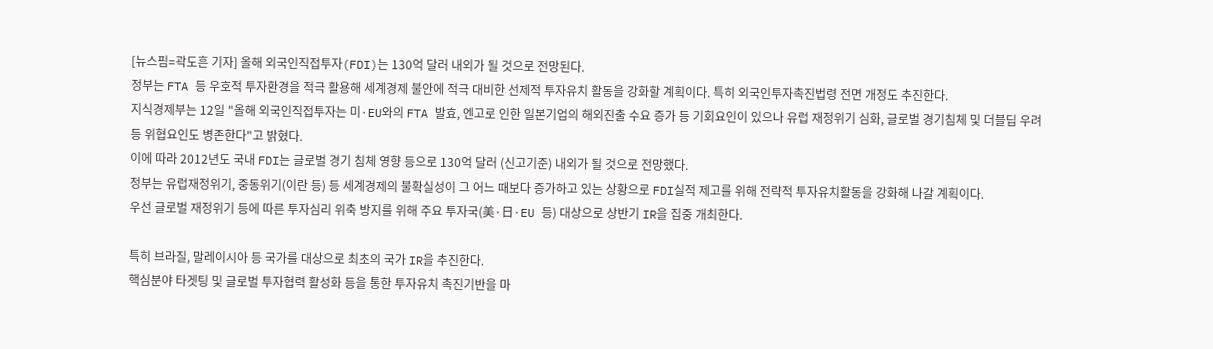[뉴스핌=곽도흔 기자] 올해 외국인직접투자(FDI)는 130억 달러 내외가 될 것으로 전망된다.
정부는 FTA 등 우호적 투자환경을 적극 활용해 세계경제 불안에 적극 대비한 선제적 투자유치 활동을 강화할 계획이다. 특히 외국인투자촉진법령 전면 개정도 추진한다.
지식경제부는 12일 "올해 외국인직접투자는 미·EU와의 FTA 발효, 엔고로 인한 일본기업의 해외진출 수요 증가 등 기회요인이 있으나 유럽 재정위기 심화, 글로벌 경기침체 및 더블딥 우려 등 위협요인도 병존한다"고 밝혔다.
이에 따라 2012년도 국내 FDI는 글로벌 경기 침체 영향 등으로 130억 달러 (신고기준) 내외가 될 것으로 전망했다.
정부는 유럽재정위기, 중동위기(이란 등) 등 세계경제의 불확실성이 그 어느 때보다 증가하고 있는 상황으로 FDI실적 제고를 위해 전략적 투자유치활동을 강화해 나갈 계획이다.
우선 글로벌 재정위기 등에 따른 투자심리 위축 방지를 위해 주요 투자국(美·日·EU 등) 대상으로 상반기 IR을 집중 개최한다.

특히 브라질, 말레이시아 등 국가를 대상으로 최초의 국가 IR을 추진한다.
핵심분야 타겟팅 및 글로벌 투자협력 활성화 등을 통한 투자유치 촉진기반을 마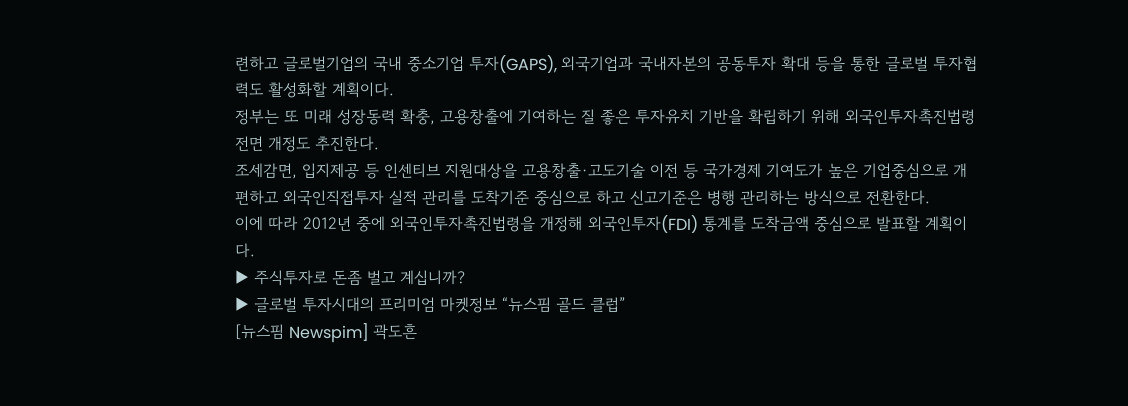련하고 글로벌기업의 국내 중소기업 투자(GAPS), 외국기업과 국내자본의 공동투자 확대 등을 통한 글로벌 투자협력도 활성화할 계획이다.
정부는 또 미래 성장동력 확충, 고용창출에 기여하는 질 좋은 투자유치 기반을 확립하기 위해 외국인투자촉진법령 전면 개정도 추진한다.
조세감면, 입지제공 등 인센티브 지원대상을 고용창출·고도기술 이전 등 국가경제 기여도가 높은 기업중심으로 개편하고 외국인직접투자 실적 관리를 도착기준 중심으로 하고 신고기준은 병행 관리하는 방식으로 전환한다.
이에 따라 2012년 중에 외국인투자촉진법령을 개정해 외국인투자(FDI) 통계를 도착금액 중심으로 발표할 계획이다.
▶ 주식투자로 돈좀 벌고 계십니까?
▶ 글로벌 투자시대의 프리미엄 마켓정보 “뉴스핌 골드 클럽”
[뉴스핌 Newspim] 곽도흔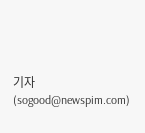기자 (sogood@newspim.com)